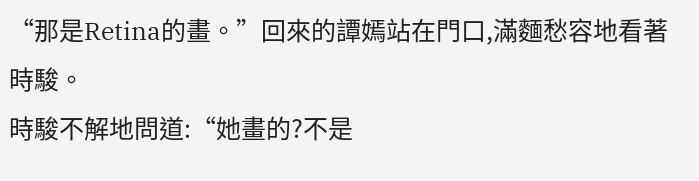“那是Retina的畫。”回來的譚嫣站在門口,滿麵愁容地看著時駿。
時駿不解地問道:“她畫的?不是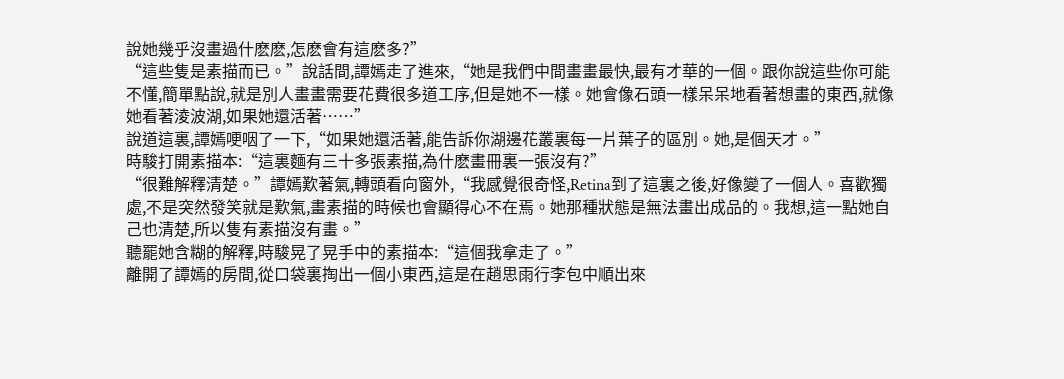說她幾乎沒畫過什麽麽,怎麽會有這麽多?”
“這些隻是素描而已。”說話間,譚嫣走了進來,“她是我們中間畫畫最快,最有才華的一個。跟你說這些你可能不懂,簡單點說,就是別人畫畫需要花費很多道工序,但是她不一樣。她會像石頭一樣呆呆地看著想畫的東西,就像她看著淩波湖,如果她還活著……”
說道這裏,譚嫣哽咽了一下,“如果她還活著,能告訴你湖邊花叢裏每一片葉子的區別。她,是個天才。”
時駿打開素描本:“這裏麵有三十多張素描,為什麽畫冊裏一張沒有?”
“很難解釋清楚。”譚嫣歎著氣,轉頭看向窗外,“我感覺很奇怪,Retina到了這裏之後,好像變了一個人。喜歡獨處,不是突然發笑就是歎氣,畫素描的時候也會顯得心不在焉。她那種狀態是無法畫出成品的。我想,這一點她自己也清楚,所以隻有素描沒有畫。”
聽罷她含糊的解釋,時駿晃了晃手中的素描本:“這個我拿走了。”
離開了譚嫣的房間,從口袋裏掏出一個小東西,這是在趙思雨行李包中順出來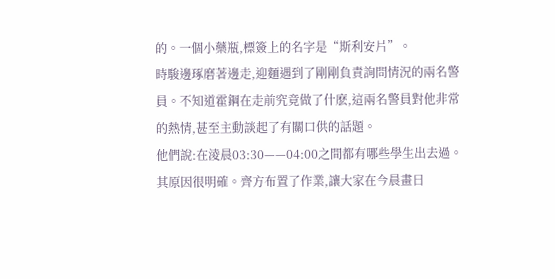的。一個小藥瓶,標簽上的名字是“斯利安片”。
時駿邊琢磨著邊走,迎麵遇到了剛剛負責詢問情況的兩名警員。不知道霍鋼在走前究竟做了什麽,這兩名警員對他非常的熱情,甚至主動談起了有關口供的話題。
他們說:在淩晨03:30——04:00之間都有哪些學生出去過。其原因很明確。齊方布置了作業,讓大家在今晨畫日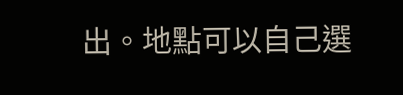出。地點可以自己選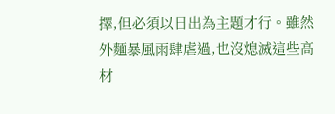擇,但必須以日出為主題才行。雖然外麵暴風雨肆虐過,也沒熄滅這些高材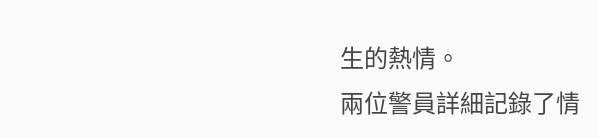生的熱情。
兩位警員詳細記錄了情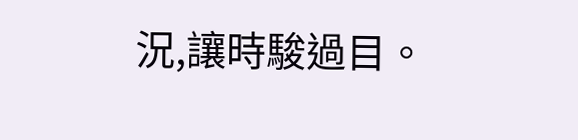況,讓時駿過目。